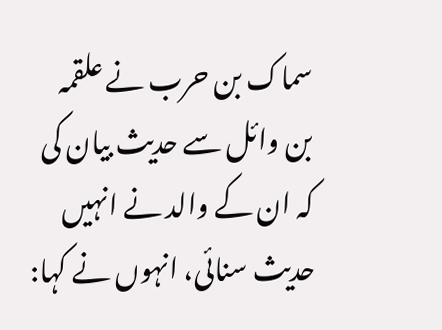سماک بن حرب نے علقمہ بن وائل سے حدیث بیان کی کہ ان کے والد نے انہیں حدیث سنائی، انہوں نے کہا: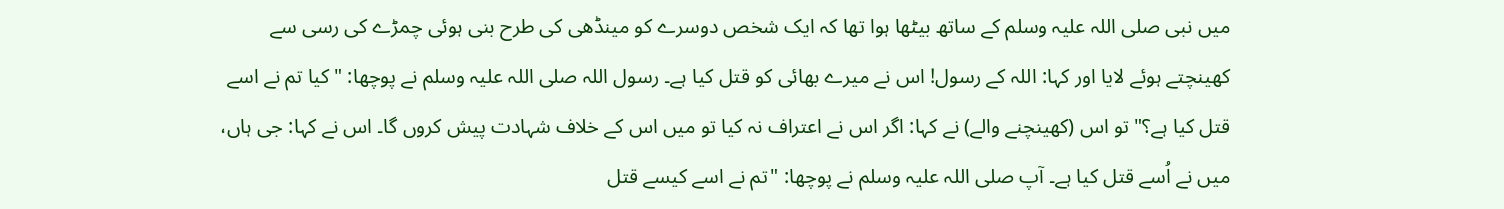میں نبی صلی اللہ علیہ وسلم کے ساتھ بیٹھا ہوا تھا کہ ایک شخص دوسرے کو مینڈھی کی طرح بنی ہوئی چمڑے کی رسی سے کھینچتے ہوئے لایا اور کہا: اللہ کے رسول! اس نے میرے بھائی کو قتل کیا ہے۔ رسول اللہ صلی اللہ علیہ وسلم نے پوچھا: "کیا تم نے اسے قتل کیا ہے؟" تو اس (کھینچنے والے) نے کہا: اگر اس نے اعتراف نہ کیا تو میں اس کے خلاف شہادت پیش کروں گا۔ اس نے کہا: جی ہاں، میں نے اُسے قتل کیا ہے۔ آپ صلی اللہ علیہ وسلم نے پوچھا: "تم نے اسے کیسے قتل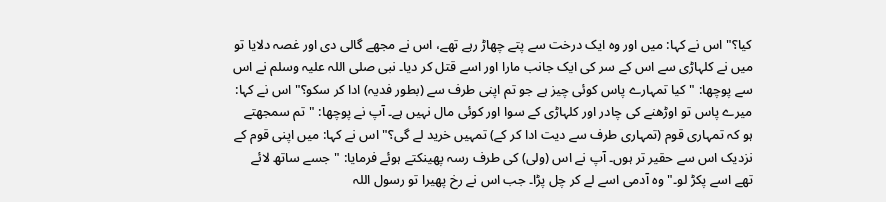کیا؟" اس نے کہا: میں اور وہ ایک درخت سے پتے چھاڑ رہے تھے، اس نے مجھے گالی دی اور غصہ دلایا تو میں نے کلہاڑی سے اس کے سر کی ایک جانب مارا اور اسے قتل کر دیا۔ نبی صلی اللہ علیہ وسلم نے اس سے پوچھا: "کیا تمہارے پاس کوئی چیز ہے جو تم اپنی طرف سے (بطور فدیہ) ادا کر سکو؟" اس نے کہا: میرے پاس تو اوڑھنے کی چادر اور کلہاڑی کے سوا اور کوئی مال نہیں ہے۔ آپ نے پوچھا: "تم سمجھتے ہو کہ تمہاری قوم (تمہاری طرف سے دیت ادا کر کے) تمہیں خرید لے گی؟" اس نے کہا: میں اپنی قوم کے نزدیک اس سے حقیر تر ہوں۔ آپ نے اس (ولی) کی طرف رسہ پھینکتے ہوئے فرمایا: "جسے ساتھ لائے تھے اسے پکڑ لو۔" وہ آدمی اسے لے کر چل پڑا۔ جب اس نے رخ پھیرا تو رسول اللہ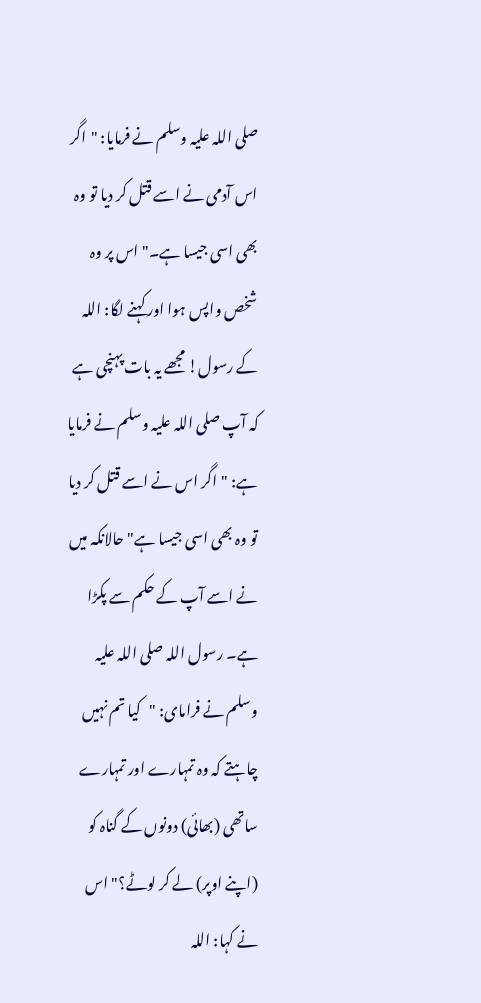صلی اللہ علیہ وسلم نے فرمایا: "اگر اس آدمی نے اسے قتل کر دیا تو وہ بھی اسی جیسا ہے۔" اس پر وہ شخص واپس ہوا اور کہنے لگا: اللہ کے رسول! مجھے یہ بات پہنچی ہے کہ آپ صلی اللہ علیہ وسلم نے فرمایا ہے: "اگر اس نے اسے قتل کر دیا تو وہ بھی اسی جیسا ہے" حالانکہ میں نے اسے آپ کے حکم سے پکڑا ہے۔ رسول اللہ صلی اللہ علیہ وسلم نے فرامای: "کیا تم نہیں چاہتے کہ وہ تمہارے اور تمہارے ساتھی (بھائی) دونوں کے گناہ کو (اپنے اوپر) لے کر لوٹے؟" اس نے کہا: اللہ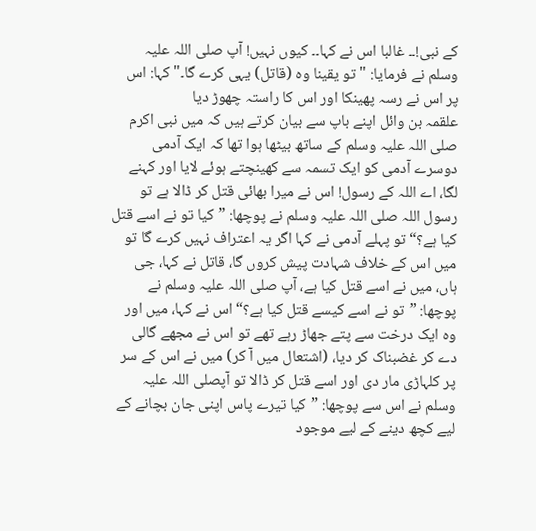کے نبی!۔۔ غالبا اس نے کہا۔۔ کیوں نہیں! آپ صلی اللہ علیہ وسلم نے فرمایا: "تو یقینا وہ (قاتل) یہی کرے گا۔" کہا: اس پر اس نے رسہ پھینکا اور اس کا راستہ چھوڑ دیا
علقمہ بن وائل اپنے باپ سے بیان کرتے ہیں کہ میں نبی اکرم صلی اللہ علیہ وسلم کے ساتھ بیٹھا ہوا تھا کہ ایک آدمی دوسرے آدمی کو ایک تسمہ سے کھینچتے ہوئے لایا اور کہنے لگا، اے اللہ کے رسول! اس نے میرا بھائی قتل کر ڈالا ہے تو رسول اللہ صلی اللہ علیہ وسلم نے پوچھا: ”کیا تو نے اسے قتل کیا ہے؟“ تو پہلے آدمی نے کہا اگر یہ اعتراف نہیں کرے گا تو میں اس کے خلاف شہادت پیش کروں گا، قاتل نے کہا، جی ہاں، میں نے اسے قتل کیا ہے، آپ صلی اللہ علیہ وسلم نے پوچھا: ”تو نے اسے کیسے قتل کیا ہے؟“ اس نے کہا، میں اور وہ ایک درخت سے پتے جھاڑ رہے تھے تو اس نے مجھے گالی دے کر غضبناک کر دیا، (اشتعال میں آ کر) میں نے اس کے سر پر کلہاڑی مار دی اور اسے قتل کر ڈالا تو آپصلی اللہ علیہ وسلم نے اس سے پوچھا: ”کیا تیرے پاس اپنی جان بچانے کے لیے کچھ دینے کے لیے موجود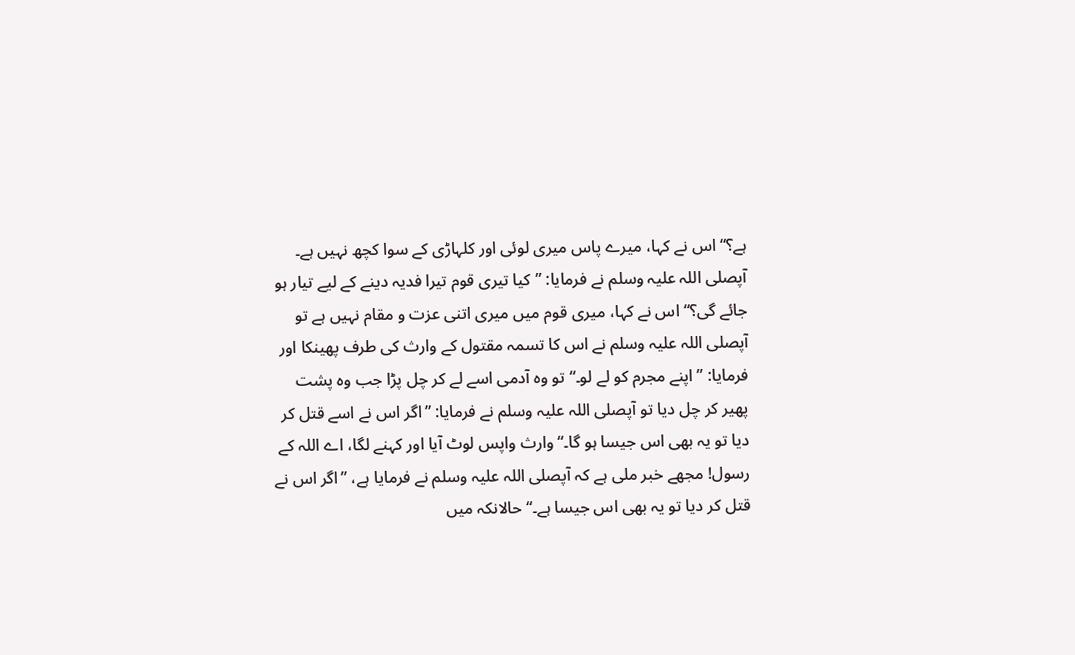ہے؟“ اس نے کہا، میرے پاس میری لوئی اور کلہاڑی کے سوا کچھ نہیں ہے۔ آپصلی اللہ علیہ وسلم نے فرمایا: ”کیا تیری قوم تیرا فدیہ دینے کے لیے تیار ہو جائے گی؟“ اس نے کہا، میری قوم میں میری اتنی عزت و مقام نہیں ہے تو آپصلی اللہ علیہ وسلم نے اس کا تسمہ مقتول کے وارث کی طرف پھینکا اور فرمایا: ”اپنے مجرم کو لے لو۔“ تو وہ آدمی اسے لے کر چل پڑا جب وہ پشت پھیر کر چل دیا تو آپصلی اللہ علیہ وسلم نے فرمایا: ”اگر اس نے اسے قتل کر دیا تو یہ بھی اس جیسا ہو گا۔“ وارث واپس لوٹ آیا اور کہنے لگا، اے اللہ کے رسول! مجھے خبر ملی ہے کہ آپصلی اللہ علیہ وسلم نے فرمایا ہے، ”اگر اس نے قتل کر دیا تو یہ بھی اس جیسا ہے۔“ حالانکہ میں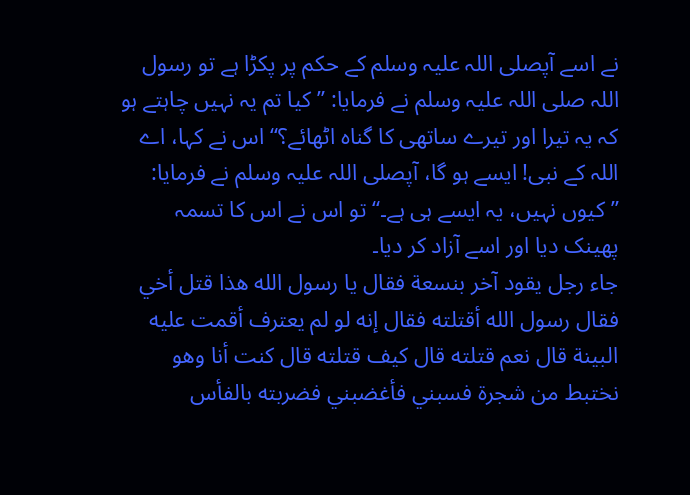نے اسے آپصلی اللہ علیہ وسلم کے حکم پر پکڑا ہے تو رسول اللہ صلی اللہ علیہ وسلم نے فرمایا: ”کیا تم یہ نہیں چاہتے ہو کہ یہ تیرا اور تیرے ساتھی کا گناہ اٹھائے؟“ اس نے کہا، اے اللہ کے نبی! ایسے ہو گا، آپصلی اللہ علیہ وسلم نے فرمایا: ”کیوں نہیں، یہ ایسے ہی ہے۔“ تو اس نے اس کا تسمہ پھینک دیا اور اسے آزاد کر دیا۔
جاء رجل يقود آخر بنسعة فقال يا رسول الله هذا قتل أخي فقال رسول الله أقتلته فقال إنه لو لم يعترف أقمت عليه البينة قال نعم قتلته قال كيف قتلته قال كنت أنا وهو نختبط من شجرة فسبني فأغضبني فضربته بالفأس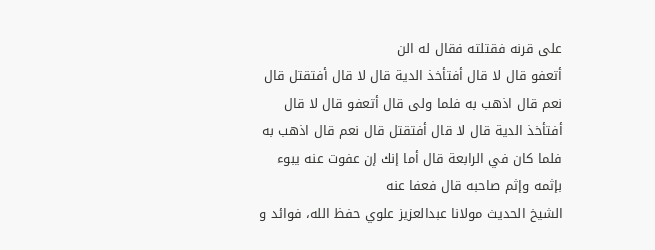على قرنه فقتلته فقال له الن
أتعفو قال لا قال أفتأخذ الدية قال لا قال أفتقتل قال نعم قال اذهب به فلما ولى قال أتعفو قال لا قال أفتأخذ الدية قال لا قال أفتقتل قال نعم قال اذهب به فلما كان في الرابعة قال أما إنك إن عفوت عنه يبوء بإثمه وإثم صاحبه قال فعفا عنه
الشيخ الحديث مولانا عبدالعزيز علوي حفظ الله، فوائد و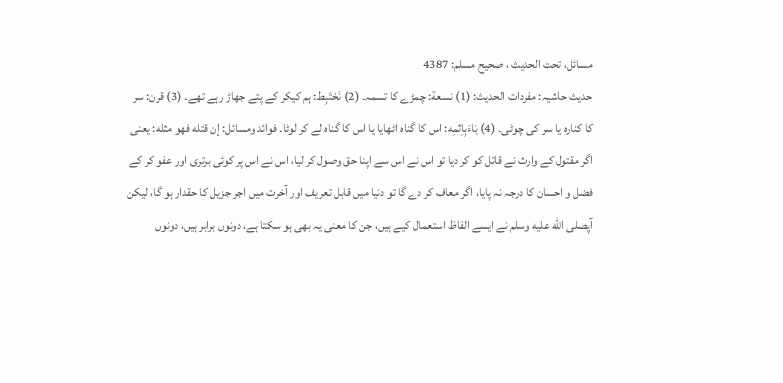مسائل، تحت الحديث ، صحيح مسلم: 4387
حدیث حاشیہ: مفردات الحدیث: (1) نسعة: چمڑے کا تسمہ۔ (2) نَختَبِط: ہم کیکر کے پتے جھاڑ رہے تھے۔ (3) قرن: سر کا کنارہ یا سر کی چوٹی۔ (4) بَاءَبِاِثمِه: اس کا گناہ اٹھایا یا اس کا گناہ لے کر لوٹا۔ فوائد ومسائل: إن قتله فهو مثله: یعنی اگر مقتول کے وارث نے قاتل کو کر دیا تو اس نے اس سے اپنا حق وصول کر لیا، اس نے اس پر کوئی برتری اور عفو کر کے فضل و احسان کا درجہ نہ پایا، اگر معاف کر دے گا تو دنیا میں قابل تعریف اور آخرت میں اجر جزیل کا حقدار ہو گا، لیکن آپصلى الله عليه وسلم نے ایسے الفاظ استعمال کیے ہیں، جن کا معنی یہ بھی ہو سکتا ہے، دونوں برابر ہیں، دونوں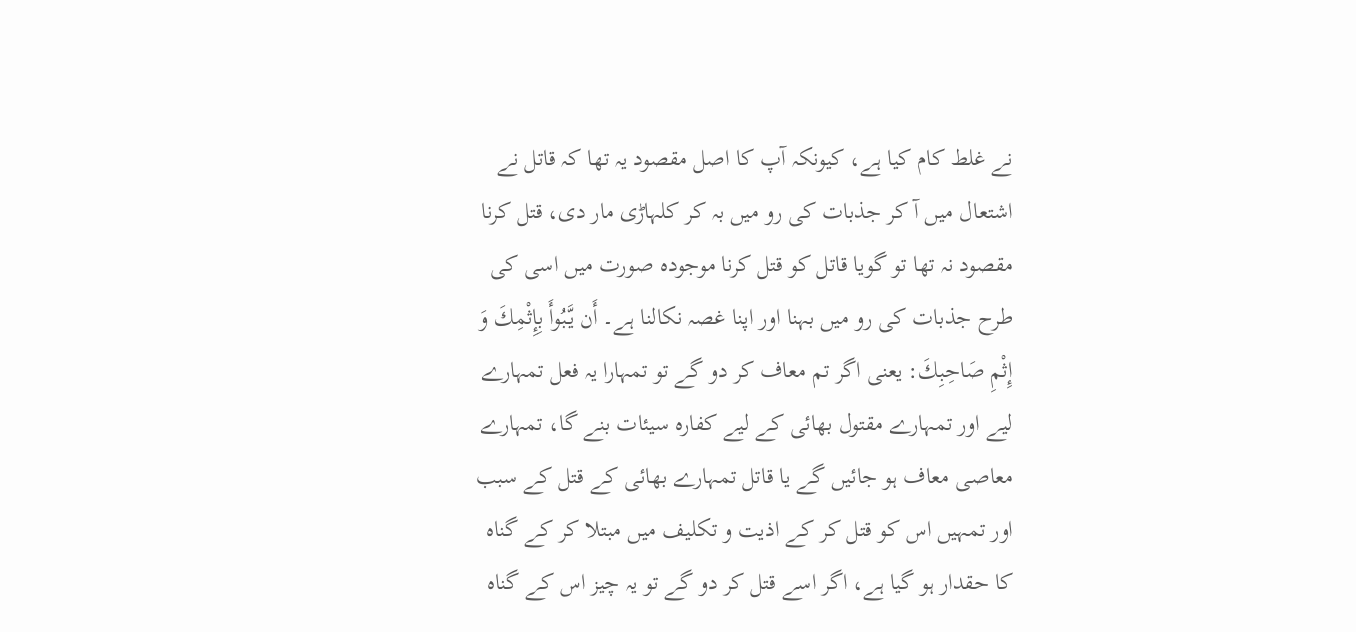نے غلط کام کیا ہے، کیونکہ آپ کا اصل مقصود یہ تھا کہ قاتل نے اشتعال میں آ کر جذبات کی رو میں بہ کر کلہاڑی مار دی، قتل کرنا مقصود نہ تھا تو گویا قاتل کو قتل کرنا موجودہ صورت میں اسی کی طرح جذبات کی رو میں بہنا اور اپنا غصہ نکالنا ہے۔ أَن يَّبُوأَ بِإِثْمِكَ وَ إِثْمِ صَاحِبِكَ: یعنی اگر تم معاف کر دو گے تو تمہارا یہ فعل تمہارے لیے اور تمہارے مقتول بھائی کے لیے کفارہ سیئات بنے گا، تمہارے معاصی معاف ہو جائیں گے یا قاتل تمہارے بھائی کے قتل کے سبب اور تمہیں اس کو قتل کر کے اذیت و تکلیف میں مبتلا کر کے گناہ کا حقدار ہو گیا ہے، اگر اسے قتل کر دو گے تو یہ چیز اس کے گناہ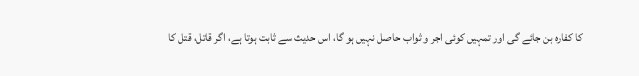کا کفارہ بن جائے گی اور تمہیں کوئی اجر و ثواب حاصل نہیں ہو گا، اس حدیث سے ثابت ہوتا ہے، اگر قاتل، قتل کا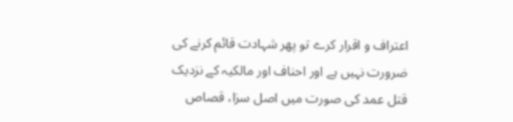اعتراف و اقرار کرے تو پھر شہادت قائم کرنے کی ضرورت نہیں ہے اور احناف اور مالکیہ کے نزدیک قتل عمد کی صورت میں اصل سزا، قصاص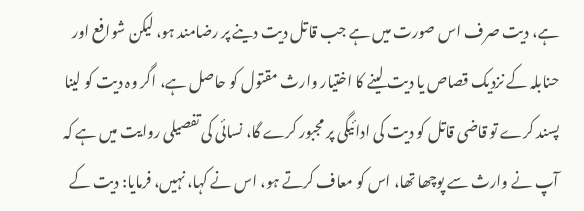ہے، دیت صرف اس صورت میں ہے جب قاتل دیت دینے پر رضامند ہو، لیکن شوافع اور حنابلہ کے نزدیک قصاص یا دیت لینے کا اختیار وارث مقتول کو حاصل ہے، اگر وہ دیت کو لینا پسند کرے تو قاضی قاتل کو دیت کی ادائیگی پر مجبور کرے گا، نسائی کی تفصیلی روایت میں ہے کہ آپ نے وارث سے پوچھا تھا، اس کو معاف کرتے ہو، اس نے کہا، نہیں، فرمایا: دیت کے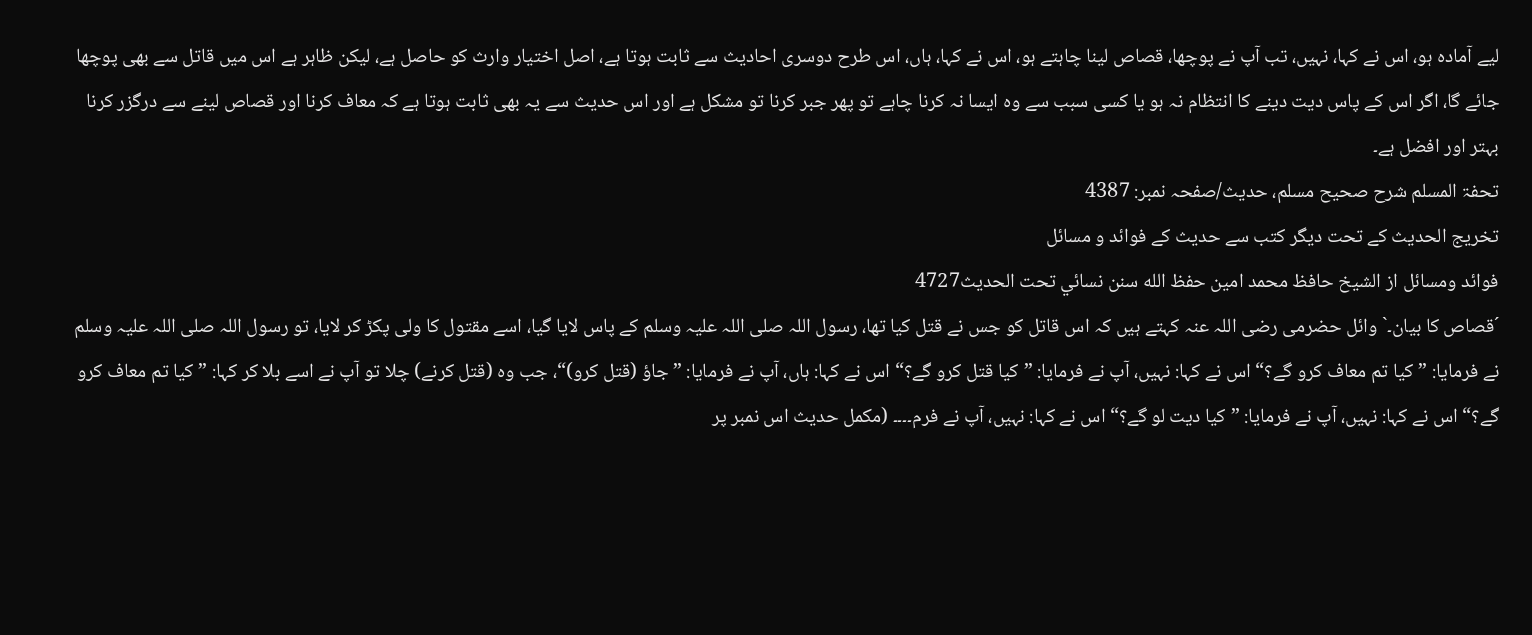لیے آمادہ ہو، اس نے کہا، نہیں، تب آپ نے پوچھا، قصاص لینا چاہتے ہو، اس نے کہا، ہاں، اس طرح دوسری احادیث سے ثابت ہوتا ہے، اصل اختیار وارث کو حاصل ہے، لیکن ظاہر ہے اس میں قاتل سے بھی پوچھا جائے گا، اگر اس کے پاس دیت دینے کا انتظام نہ ہو یا کسی سبب سے وہ ایسا نہ کرنا چاہے تو پھر جبر کرنا تو مشکل ہے اور اس حدیث سے یہ بھی ثابت ہوتا ہے کہ معاف کرنا اور قصاص لینے سے درگزر کرنا بہتر اور افضل ہے۔
تحفۃ المسلم شرح صحیح مسلم، حدیث/صفحہ نمبر: 4387
تخریج الحدیث کے تحت دیگر کتب سے حدیث کے فوائد و مسائل
فوائد ومسائل از الشيخ حافظ محمد امين حفظ الله سنن نسائي تحت الحديث4727
´قصاص کا بیان۔` وائل حضرمی رضی اللہ عنہ کہتے ہیں کہ اس قاتل کو جس نے قتل کیا تھا، رسول اللہ صلی اللہ علیہ وسلم کے پاس لایا گیا، اسے مقتول کا ولی پکڑ کر لایا، تو رسول اللہ صلی اللہ علیہ وسلم نے فرمایا: ”کیا تم معاف کرو گے؟“ اس نے کہا: نہیں، آپ نے فرمایا: ”کیا قتل کرو گے؟“ اس نے کہا: ہاں، آپ نے فرمایا: ”جاؤ (قتل کرو)“، جب وہ (قتل کرنے) چلا تو آپ نے اسے بلا کر کہا: ”کیا تم معاف کرو گے؟“ اس نے کہا: نہیں، آپ نے فرمایا: ”کیا دیت لو گے؟“ اس نے کہا: نہیں، آپ نے فرم۔۔۔۔ (مکمل حدیث اس نمبر پر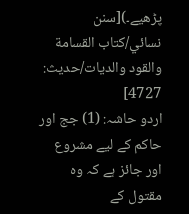پڑھیے۔)[سنن نسائي/كتاب القسامة والقود والديات/حدیث: 4727]
اردو حاشہ: (1) جج اور حاکم کے لیے مشروع اور جائز ہے کہ وہ مقتول کے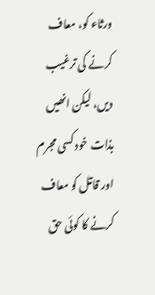ورثاء کو، معاف کرنے کی ترغیب دیں، لیکن انھیں بذات خود کسی مجرم اور قاتل کو معاف کرنے کا کوئی حق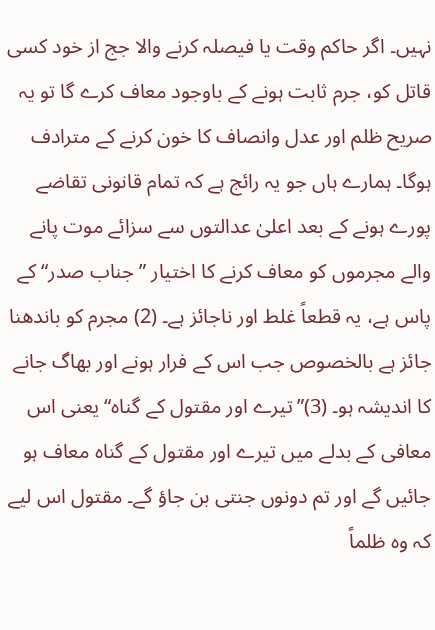نہیں۔ اگر حاکم وقت یا فیصلہ کرنے والا جج از خود کسی قاتل کو، جرم ثابت ہونے کے باوجود معاف کرے گا تو یہ صریح ظلم اور عدل وانصاف کا خون کرنے کے مترادف ہوگا۔ ہمارے ہاں جو یہ رائج ہے کہ تمام قانونی تقاضے پورے ہونے کے بعد اعلیٰ عدالتوں سے سزائے موت پانے والے مجرموں کو معاف کرنے کا اختیار ”جناب صدر“ کے پاس ہے، یہ قطعاً غلط اور ناجائز ہے۔ (2) مجرم کو باندھنا جائز ہے بالخصوص جب اس کے فرار ہونے اور بھاگ جانے کا اندیشہ ہو۔ (3)”تیرے اور مقتول کے گناہ“ یعنی اس معافی کے بدلے میں تیرے اور مقتول کے گناہ معاف ہو جائیں گے اور تم دونوں جنتی بن جاؤ گے۔ مقتول اس لیے کہ وہ ظلماً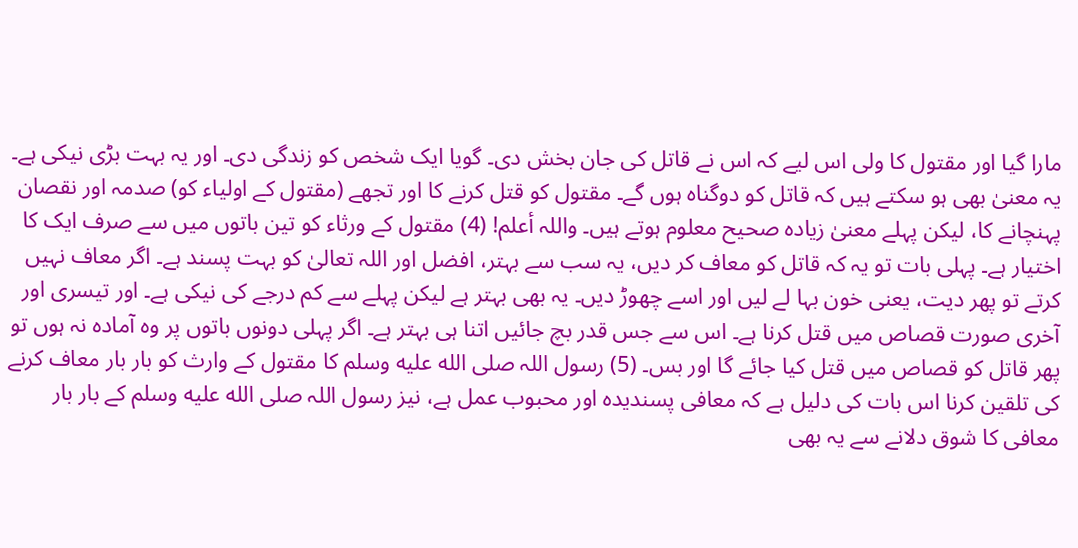مارا گیا اور مقتول کا ولی اس لیے کہ اس نے قاتل کی جان بخش دی۔ گویا ایک شخص کو زندگی دی۔ اور یہ بہت بڑی نیکی ہے۔ یہ معنیٰ بھی ہو سکتے ہیں کہ قاتل کو دوگناہ ہوں گے۔ مقتول کو قتل کرنے کا اور تجھے (مقتول کے اولیاء کو) صدمہ اور نقصان پہنچانے کا، لیکن پہلے معنیٰ زیادہ صحیح معلوم ہوتے ہیں۔ واللہ أعلم! (4) مقتول کے ورثاء کو تین باتوں میں سے صرف ایک کا اختیار ہے۔ پہلی بات تو یہ کہ قاتل کو معاف کر دیں، یہ سب سے بہتر، افضل اور اللہ تعالیٰ کو بہت پسند ہے۔ اگر معاف نہیں کرتے تو پھر دیت، یعنی خون بہا لے لیں اور اسے چھوڑ دیں۔ یہ بھی بہتر ہے لیکن پہلے سے کم درجے کی نیکی ہے۔ اور تیسری اور آخری صورت قصاص میں قتل کرنا ہے۔ اس سے جس قدر بچ جائیں اتنا ہی بہتر ہے۔ اگر پہلی دونوں باتوں پر وہ آمادہ نہ ہوں تو پھر قاتل کو قصاص میں قتل کیا جائے گا اور بس۔ (5) رسول اللہ صلى الله عليه وسلم کا مقتول کے وارث کو بار بار معاف کرنے کی تلقین کرنا اس بات کی دلیل ہے کہ معافی پسندیدہ اور محبوب عمل ہے، نیز رسول اللہ صلى الله عليه وسلم کے بار بار معافی کا شوق دلانے سے یہ بھی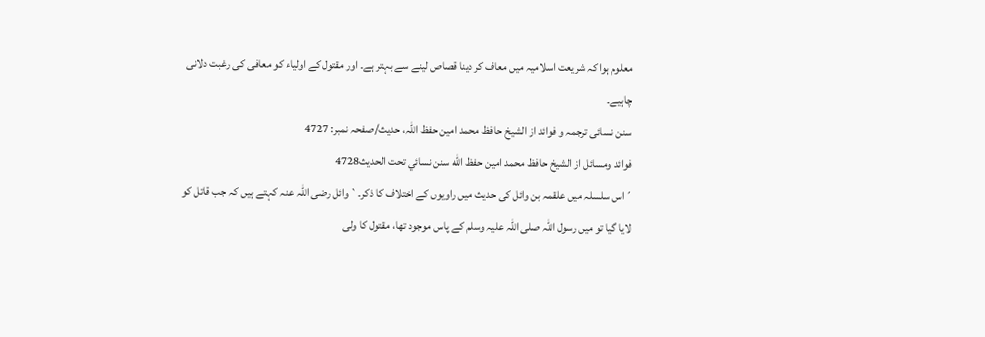معلوم ہوا کہ شریعت اسلامیہ میں معاف کر دینا قصاص لینے سے بہتر ہے۔ اور مقتول کے اولیاء کو معافی کی رغبت دلانی چاہیے۔
سنن نسائی ترجمہ و فوائد از الشیخ حافظ محمد امین حفظ اللہ، حدیث/صفحہ نمبر: 4727
فوائد ومسائل از الشيخ حافظ محمد امين حفظ الله سنن نسائي تحت الحديث4728
´اس سلسلہ میں علقمہ بن وائل کی حدیث میں راویوں کے اختلاف کا ذکر۔` وائل رضی اللہ عنہ کہتے ہیں کہ جب قاتل کو لایا گیا تو میں رسول اللہ صلی اللہ علیہ وسلم کے پاس موجود تھا، مقتول کا ولی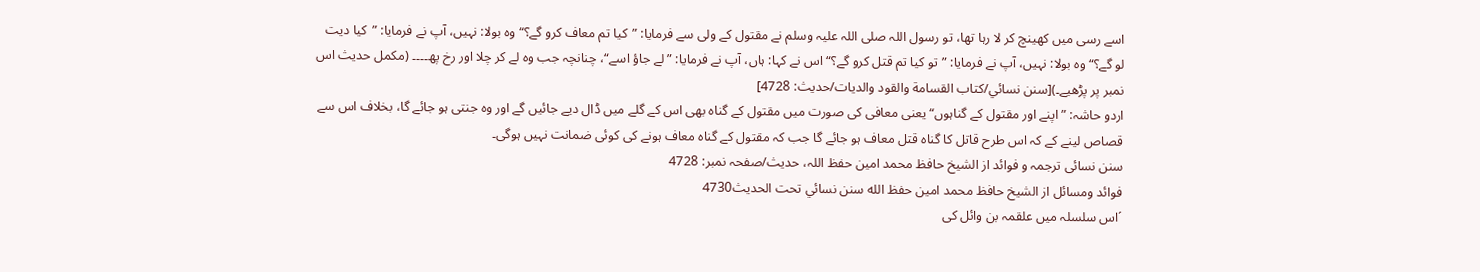اسے رسی میں کھینچ کر لا رہا تھا، تو رسول اللہ صلی اللہ علیہ وسلم نے مقتول کے ولی سے فرمایا: ”کیا تم معاف کرو گے؟“ وہ بولا: نہیں، آپ نے فرمایا: ”کیا دیت لو گے؟“ وہ بولا: نہیں، آپ نے فرمایا: ”تو کیا تم قتل کرو گے؟“ اس نے کہا: ہاں، آپ نے فرمایا: ”لے جاؤ اسے“، چنانچہ جب وہ لے کر چلا اور رخ پھ۔۔۔۔ (مکمل حدیث اس نمبر پر پڑھیے۔)[سنن نسائي/كتاب القسامة والقود والديات/حدیث: 4728]
اردو حاشہ: ”اپنے اور مقتول کے گناہوں“ یعنی معافی کی صورت میں مقتول کے گناہ بھی اس کے گلے میں ڈال دیے جائیں گے اور وہ جنتی ہو جائے گا، بخلاف اس سے قصاص لینے کے کہ اس طرح قاتل کا گناہ قتل معاف ہو جائے گا جب کہ مقتول کے گناہ معاف ہونے کی کوئی ضمانت نہیں ہوگی۔
سنن نسائی ترجمہ و فوائد از الشیخ حافظ محمد امین حفظ اللہ، حدیث/صفحہ نمبر: 4728
فوائد ومسائل از الشيخ حافظ محمد امين حفظ الله سنن نسائي تحت الحديث4730
´اس سلسلہ میں علقمہ بن وائل کی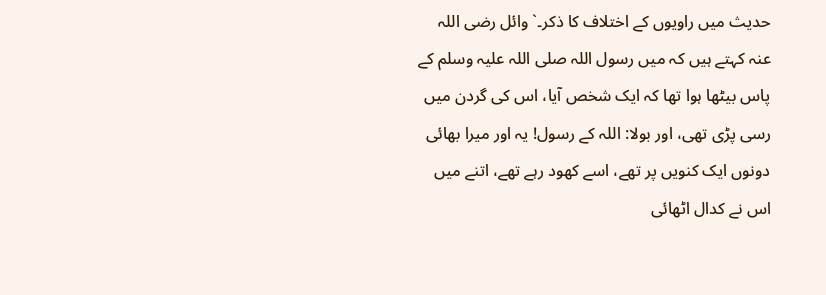حدیث میں راویوں کے اختلاف کا ذکر۔` وائل رضی اللہ عنہ کہتے ہیں کہ میں رسول اللہ صلی اللہ علیہ وسلم کے پاس بیٹھا ہوا تھا کہ ایک شخص آیا، اس کی گردن میں رسی پڑی تھی، اور بولا: اللہ کے رسول! یہ اور میرا بھائی دونوں ایک کنویں پر تھے، اسے کھود رہے تھے، اتنے میں اس نے کدال اٹھائی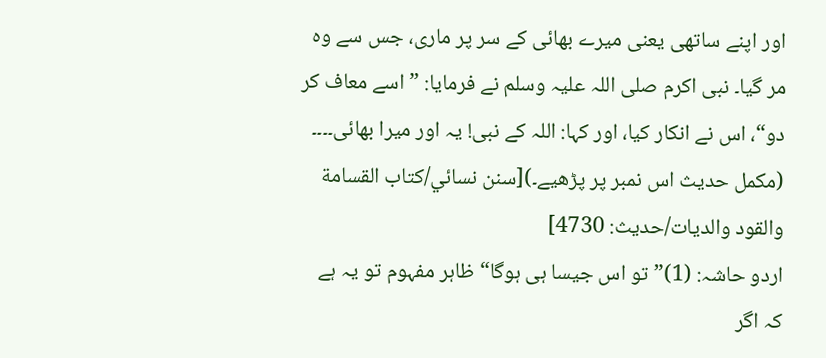اور اپنے ساتھی یعنی میرے بھائی کے سر پر ماری، جس سے وہ مر گیا۔ نبی اکرم صلی اللہ علیہ وسلم نے فرمایا: ”اسے معاف کر دو“، اس نے انکار کیا، اور کہا: اللہ کے نبی! یہ اور میرا بھائی۔۔۔۔ (مکمل حدیث اس نمبر پر پڑھیے۔)[سنن نسائي/كتاب القسامة والقود والديات/حدیث: 4730]
اردو حاشہ: (1)”تو اس جیسا ہی ہوگا“ ظاہر مفہوم تو یہ ہے کہ اگر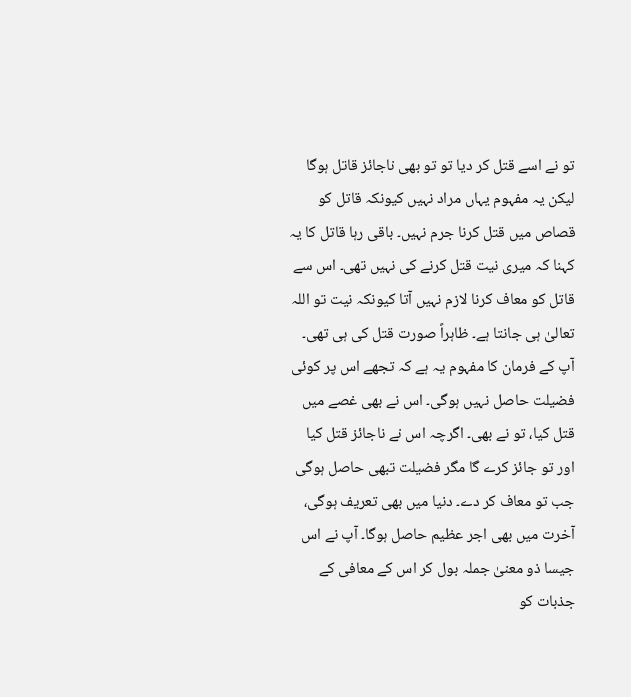تو نے اسے قتل کر دیا تو تو بھی ناجائز قاتل ہوگا لیکن یہ مفہوم یہاں مراد نہیں کیونکہ قاتل کو قصاص میں قتل کرنا جرم نہیں۔ باقی رہا قاتل کا یہ کہنا کہ میری نیت قتل کرنے کی نہیں تھی۔ اس سے قاتل کو معاف کرنا لازم نہیں آتا کیونکہ نیت تو اللہ تعالیٰ ہی جانتا ہے۔ ظاہراً صورت قتل کی ہی تھی۔ آپ کے فرمان کا مفہوم یہ ہے کہ تجھے اس پر کوئی فضیلت حاصل نہیں ہوگی۔ اس نے بھی غصے میں قتل کیا، تو نے بھی۔ اگرچہ اس نے ناجائز قتل کیا اور تو جائز کرے گا مگر فضیلت تبھی حاصل ہوگی جب تو معاف کر دے۔ دنیا میں بھی تعریف ہوگی، آخرت میں بھی اجر عظیم حاصل ہوگا۔ آپ نے اس جیسا ذو معنیٰ جملہ بول کر اس کے معافی کے جذبات کو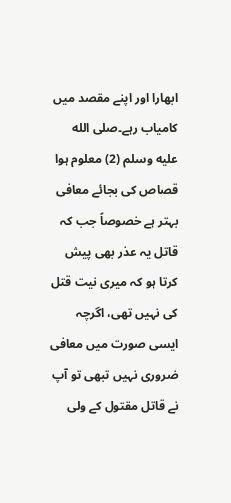ابھارا اور اپنے مقصد میں کامیاب رہے۔صلى الله عليه وسلم (2) معلوم ہوا قصاص کی بجائے معافی بہتر ہے خصوصاً جب کہ قاتل یہ عذر بھی پیش کرتا ہو کہ میری نیت قتل کی نہیں تھی، اگرچہ ایسی صورت میں معافی ضروری نہیں تبھی تو آپ نے قاتل مقتول کے ولی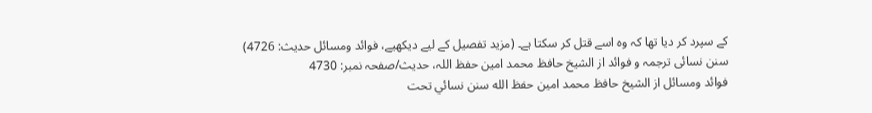کے سپرد کر دیا تھا کہ وہ اسے قتل کر سکتا ہے۔ (مزید تفصیل کے لیے دیکھیے، فوائد ومسائل حدیث: 4726)
سنن نسائی ترجمہ و فوائد از الشیخ حافظ محمد امین حفظ اللہ، حدیث/صفحہ نمبر: 4730
فوائد ومسائل از الشيخ حافظ محمد امين حفظ الله سنن نسائي تحت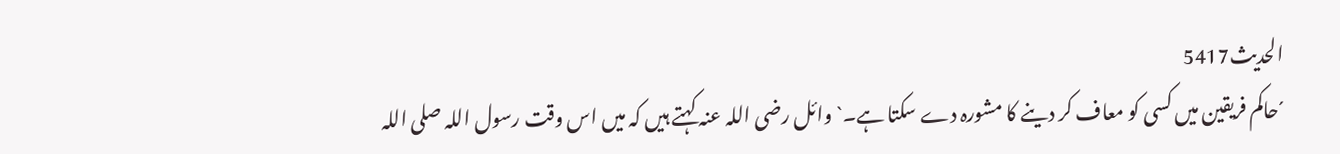الحديث5417
´حاکم فریقین میں کسی کو معاف کر دینے کا مشورہ دے سکتا ہے۔` وائل رضی اللہ عنہ کہتے ہیں کہ میں اس وقت رسول اللہ صلی اللہ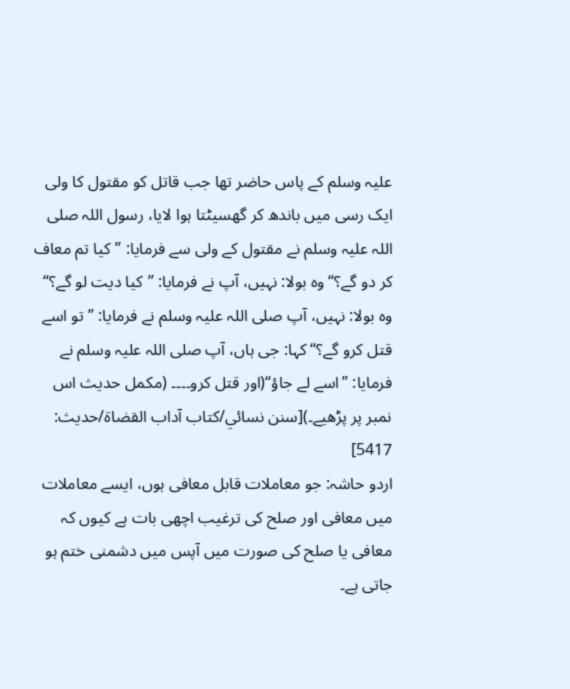علیہ وسلم کے پاس حاضر تھا جب قاتل کو مقتول کا ولی ایک رسی میں باندھ کر گھسیٹتا ہوا لایا، رسول اللہ صلی اللہ علیہ وسلم نے مقتول کے ولی سے فرمایا: ”کیا تم معاف کر دو گے؟“ وہ بولا: نہیں، آپ نے فرمایا: ”کیا دیت لو گے؟“ وہ بولا: نہیں، آپ صلی اللہ علیہ وسلم نے فرمایا: ”تو اسے قتل کرو گے؟“ کہا: جی ہاں، آپ صلی اللہ علیہ وسلم نے فرمایا: ”اسے لے جاؤ“(اور قتل کرو۔۔۔۔ (مکمل حدیث اس نمبر پر پڑھیے۔)[سنن نسائي/كتاب آداب القضاة/حدیث: 5417]
اردو حاشہ: جو معاملات قابل معافی ہوں، ایسے معاملات میں معافی اور صلح کی ترغیب اچھی بات ہے کیوں کہ معافی یا صلح کی صورت میں آپس میں دشمنی ختم ہو جاتی ہے۔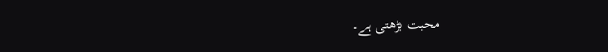محبت بڑھتی ہے۔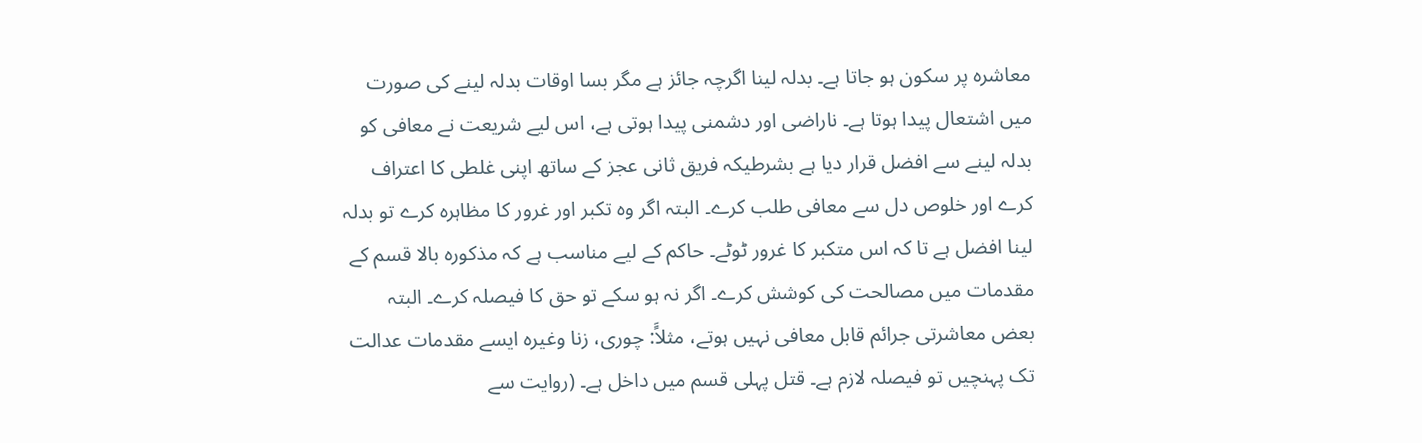معاشرہ پر سکون ہو جاتا ہے۔ بدلہ لینا اگرچہ جائز ہے مگر بسا اوقات بدلہ لینے کی صورت میں اشتعال پیدا ہوتا ہے۔ ناراضی اور دشمنی پیدا ہوتی ہے، اس لیے شریعت نے معافی کو بدلہ لینے سے افضل قرار دیا ہے بشرطیکہ فریق ثانی عجز کے ساتھ اپنی غلطی کا اعتراف کرے اور خلوص دل سے معافی طلب کرے۔ البتہ اگر وہ تکبر اور غرور کا مظاہرہ کرے تو بدلہ لینا افضل ہے تا کہ اس متکبر کا غرور ٹوٹے۔ حاکم کے لیے مناسب ہے کہ مذکورہ بالا قسم کے مقدمات میں مصالحت کی کوشش کرے۔ اگر نہ ہو سکے تو حق کا فیصلہ کرے۔ البتہ بعض معاشرتی جرائم قابل معافی نہیں ہوتے، مثلاًَ: چوری، زنا وغیرہ ایسے مقدمات عدالت تک پہنچیں تو فیصلہ لازم ہے۔ قتل پہلی قسم میں داخل ہے۔ (روایت سے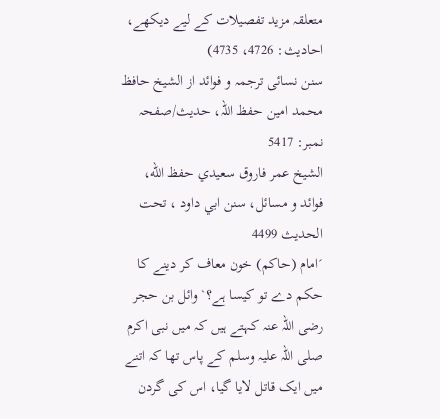متعلقہ مزید تفصیلات کے لیے دیکھے، احادیث: 4726، 4735)
سنن نسائی ترجمہ و فوائد از الشیخ حافظ محمد امین حفظ اللہ، حدیث/صفحہ نمبر: 5417
الشيخ عمر فاروق سعيدي حفظ الله، فوائد و مسائل، سنن ابي داود ، تحت الحديث 4499
´امام (حاکم) خون معاف کر دینے کا حکم دے تو کیسا ہے؟` وائل بن حجر رضی اللہ عنہ کہتے ہیں کہ میں نبی اکرم صلی اللہ علیہ وسلم کے پاس تھا کہ اتنے میں ایک قاتل لایا گیا، اس کی گردن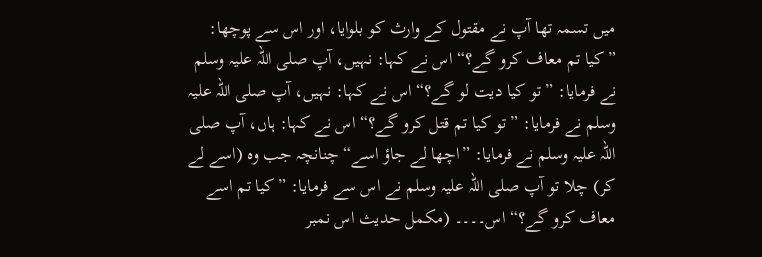میں تسمہ تھا آپ نے مقتول کے وارث کو بلوایا، اور اس سے پوچھا: ”کیا تم معاف کرو گے؟“ اس نے کہا: نہیں، آپ صلی اللہ علیہ وسلم نے فرمایا: ”تو کیا دیت لو گے؟“ اس نے کہا: نہیں، آپ صلی اللہ علیہ وسلم نے فرمایا: ”تو کیا تم قتل کرو گے؟“ اس نے کہا: ہاں، آپ صلی اللہ علیہ وسلم نے فرمایا: ”اچھا لے جاؤ اسے“ چنانچہ جب وہ (اسے لے کر) چلا تو آپ صلی اللہ علیہ وسلم نے اس سے فرمایا: ”کیا تم اسے معاف کرو گے؟“ اس۔۔۔۔ (مکمل حدیث اس نمبر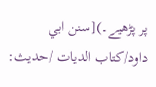پر پڑھیے۔)[سنن ابي داود/كتاب الديات /حدیث: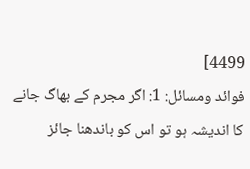4499]
فوائد ومسائل: 1: اگر مجرم کے بھاگ جانے کا اندیشہ ہو تو اس کو باندھنا جائز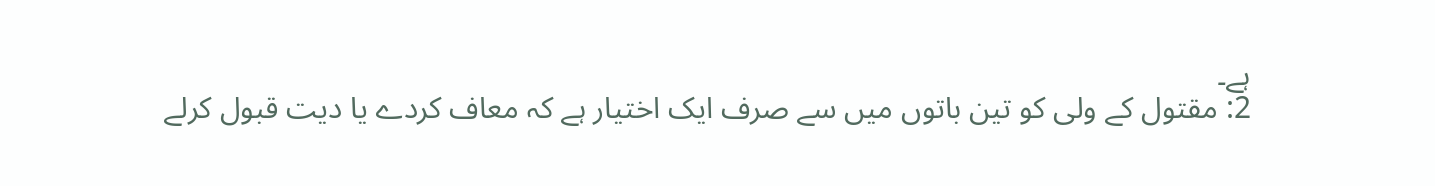ہے۔
2: مقتول کے ولی کو تین باتوں میں سے صرف ایک اختیار ہے کہ معاف کردے یا دیت قبول کرلے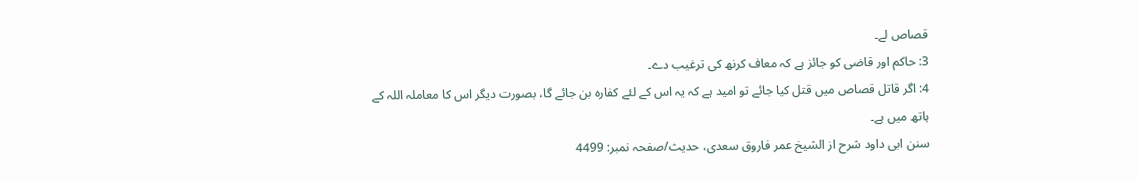قصاص لے۔
3: حاکم اور قاضی کو جائز ہے کہ معاف کرنھ کی ترغیب دے۔
4: اگر قاتل قصاص میں قتل کیا جائے تو امید ہے کہ یہ اس کے لئے کفارہ بن جائے گا، بصورت دیگر اس کا معاملہ اللہ کے ہاتھ میں ہے۔
سنن ابی داود شرح از الشیخ عمر فاروق سعدی، حدیث/صفحہ نمبر: 4499